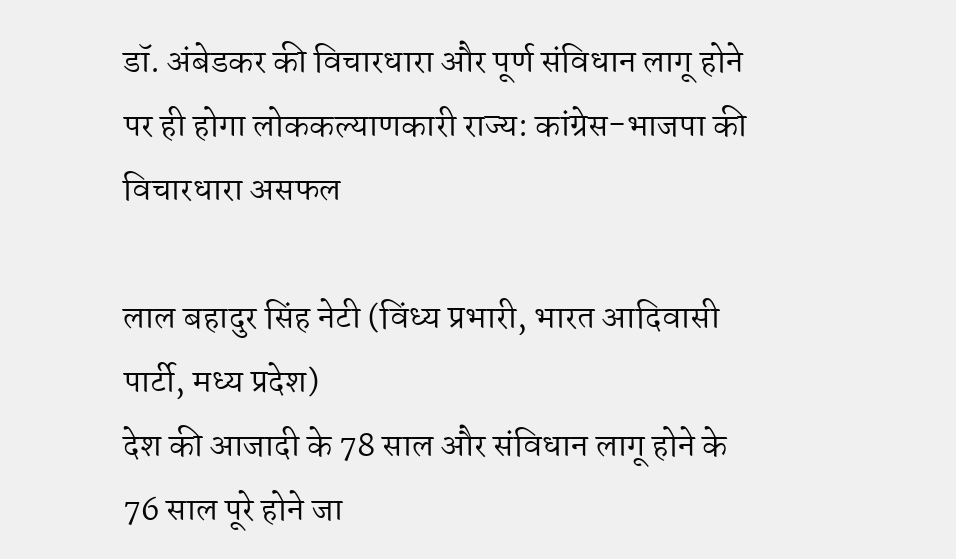डॉ. अंबेडकर की विचारधारा और पूर्ण संविधान लागू होने पर ही होगा लोककल्याणकारी राज्य: कांग्रेस-भाजपा की विचारधारा असफल

लाल बहादुर सिंह नेटी (विंध्य प्रभारी, भारत आदिवासी पार्टी, मध्य प्रदेश)
देश की आजादी के 78 साल और संविधान लागू होने के 76 साल पूरे होने जा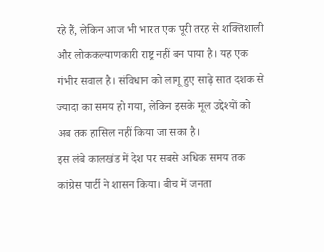रहे हैं, लेकिन आज भी भारत एक पूरी तरह से शक्तिशाली और लोककल्याणकारी राष्ट्र नहीं बन पाया है। यह एक गंभीर सवाल है। संविधान को लागू हुए साढ़े सात दशक से ज्यादा का समय हो गया, लेकिन इसके मूल उद्देश्यों को अब तक हासिल नहीं किया जा सका है।
इस लंबे कालखंड में देश पर सबसे अधिक समय तक कांग्रेस पार्टी ने शासन किया। बीच में जनता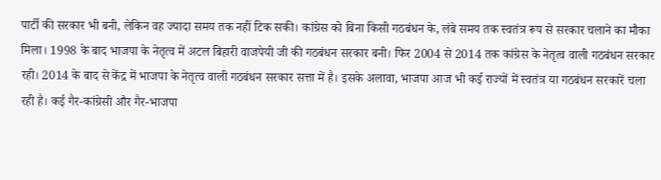पार्टी की सरकार भी बनी, लेकिन वह ज्यादा समय तक नहीं टिक सकी। कांग्रेस को बिना किसी गठबंधन के, लंबे समय तक स्वतंत्र रूप से सरकार चलाने का मौका मिला। 1998 के बाद भाजपा के नेतृत्व में अटल बिहारी वाजपेयी जी की गठबंधन सरकार बनी। फिर 2004 से 2014 तक कांग्रेस के नेतृत्व वाली गठबंधन सरकार रही। 2014 के बाद से केंद्र में भाजपा के नेतृत्व वाली गठबंधन सरकार सत्ता में है। इसके अलावा, भाजपा आज भी कई राज्यों में स्वतंत्र या गठबंधन सरकारें चला रही है। कई गैर-कांग्रेसी और गैर-भाजपा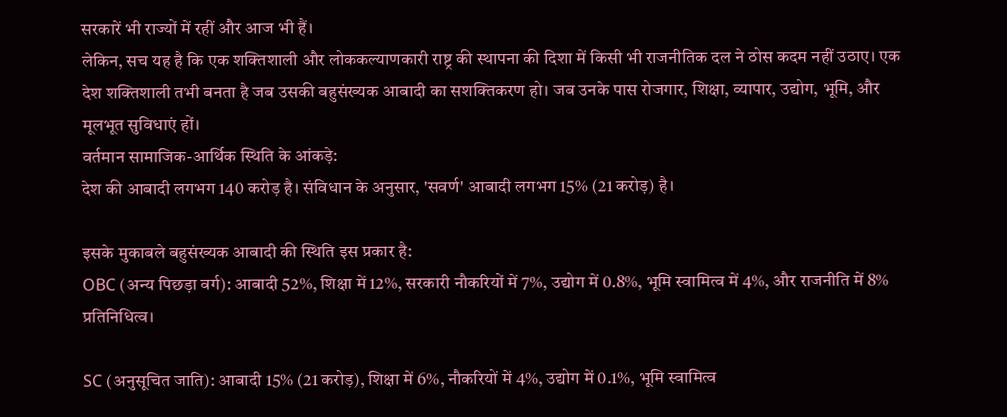सरकारें भी राज्यों में रहीं और आज भी हैं।
लेकिन, सच यह है कि एक शक्तिशाली और लोककल्याणकारी राष्ट्र की स्थापना की दिशा में किसी भी राजनीतिक दल ने ठोस कदम नहीं उठाए। एक देश शक्तिशाली तभी बनता है जब उसकी बहुसंख्यक आबादी का सशक्तिकरण हो। जब उनके पास रोजगार, शिक्षा, व्यापार, उद्योग, भूमि, और मूलभूत सुविधाएं हों।
वर्तमान सामाजिक-आर्थिक स्थिति के आंकड़े:
देश की आबादी लगभग 140 करोड़ है। संविधान के अनुसार, 'सवर्ण' आबादी लगभग 15% (21 करोड़) है।

इसके मुकाबले बहुसंख्यक आबादी की स्थिति इस प्रकार है:
OBC (अन्य पिछड़ा वर्ग): आबादी 52%, शिक्षा में 12%, सरकारी नौकरियों में 7%, उद्योग में 0.8%, भूमि स्वामित्व में 4%, और राजनीति में 8% प्रतिनिधित्व।

SC (अनुसूचित जाति): आबादी 15% (21 करोड़), शिक्षा में 6%, नौकरियों में 4%, उद्योग में 0.1%, भूमि स्वामित्व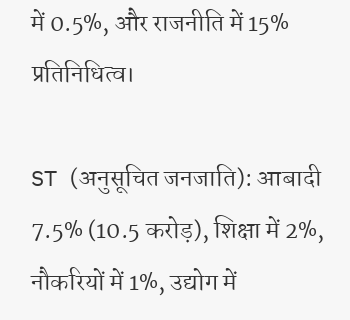में 0.5%, और राजनीति में 15% प्रतिनिधित्व।

ST (अनुसूचित जनजाति): आबादी 7.5% (10.5 करोड़), शिक्षा में 2%, नौकरियों में 1%, उद्योग में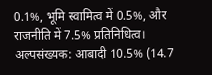0.1%, भूमि स्वामित्व में 0.5%, और राजनीति में 7.5% प्रतिनिधित्व।
अल्पसंख्यक: आबादी 10.5% (14.7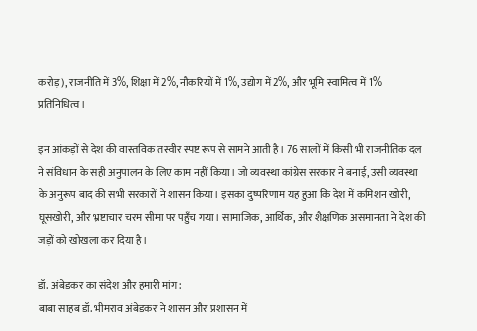करोड़), राजनीति में 3%, शिक्षा में 2%, नौकरियों में 1%, उद्योग में 2%, और भूमि स्वामित्व में 1% प्रतिनिधित्व।

इन आंकड़ों से देश की वास्तविक तस्वीर स्पष्ट रूप से सामने आती है। 76 सालों में किसी भी राजनीतिक दल ने संविधान के सही अनुपालन के लिए काम नहीं किया। जो व्यवस्था कांग्रेस सरकार ने बनाई, उसी व्यवस्था के अनुरूप बाद की सभी सरकारों ने शासन किया। इसका दुष्परिणाम यह हुआ कि देश में कमिशन खोरी, घूसखोरी, और भ्रष्टाचार चरम सीमा पर पहुँच गया। सामाजिक, आर्थिक, और शैक्षणिक असमानता ने देश की जड़ों को खोखला कर दिया है।

डॉ. अंबेडकर का संदेश और हमारी मांग:
बाबा साहब डॉ. भीमराव अंबेडकर ने शासन और प्रशासन में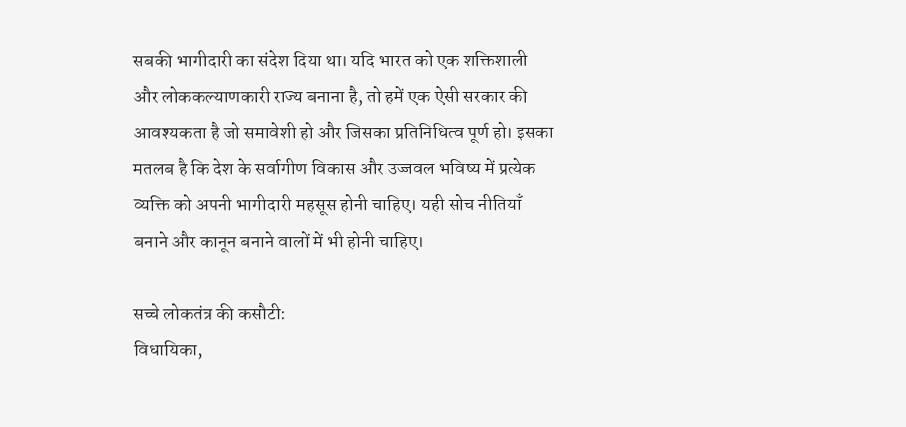सबकी भागीदारी का संदेश दिया था। यदि भारत को एक शक्तिशाली और लोककल्याणकारी राज्य बनाना है, तो हमें एक ऐसी सरकार की आवश्यकता है जो समावेशी हो और जिसका प्रतिनिधित्व पूर्ण हो। इसका मतलब है कि देश के सर्वागीण विकास और उज्जवल भविष्य में प्रत्येक व्यक्ति को अपनी भागीदारी महसूस होनी चाहिए। यही सोच नीतियाँ बनाने और कानून बनाने वालों में भी होनी चाहिए।

सच्चे लोकतंत्र की कसौटी:
विधायिका,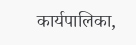कार्यपालिका,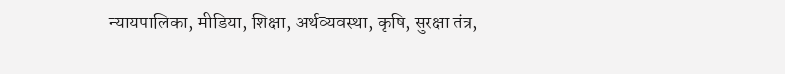न्यायपालिका, मीडिया, शिक्षा, अर्थव्यवस्था, कृषि, सुरक्षा तंत्र,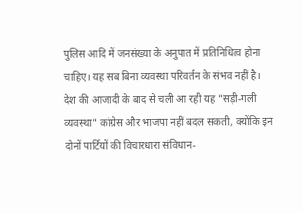पुलिस आदि में जनसंख्या के अनुपात में प्रतिनिधित्व होना चाहिए। यह सब बिना व्यवस्था परिवर्तन के संभव नहीं है। देश की आजादी के बाद से चली आ रही यह "सड़ी-गली व्यवस्था" कांग्रेस और भाजपा नहीं बदल सकती, क्योंकि इन दोनों पार्टियों की विचारधारा संविधान-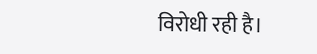विरोधी रही है।